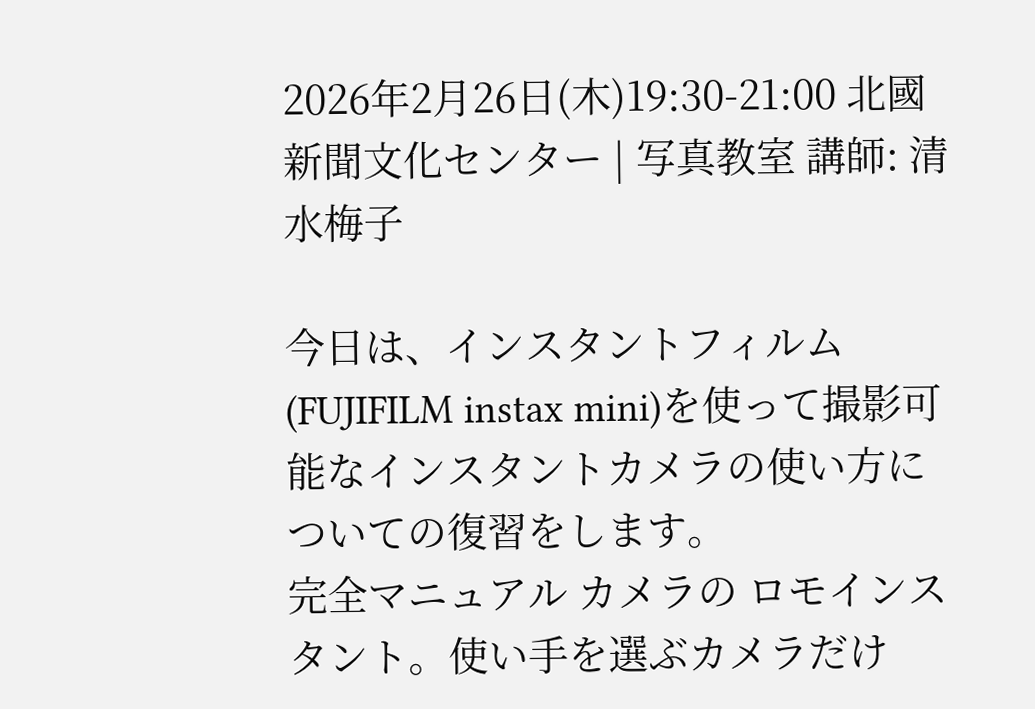2026年2月26日(木)19:30-21:00 北國新聞文化センター | 写真教室 講師: 清水梅子

今日は、インスタントフィルム(FUJIFILM instax mini)を使って撮影可能なインスタントカメラの使い方についての復習をします。
完全マニュアル カメラの ロモインスタント。使い手を選ぶカメラだけ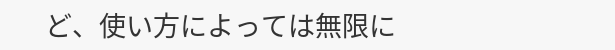ど、使い方によっては無限に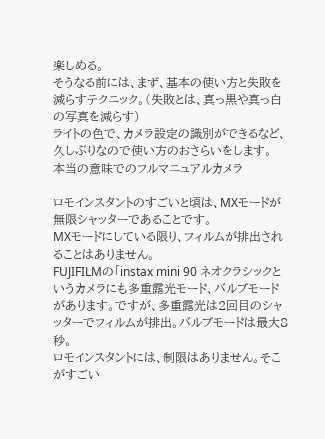楽しめる。
そうなる前には、まず、基本の使い方と失敗を減らすテクニック。(失敗とは、真っ黒や真っ白の写真を減らす)
ライトの色で、カメラ設定の識別ができるなど、久しぶりなので使い方のおさらいをします。
本当の意味でのフルマニュアルカメラ

ロモインスタントのすごいと頃は、MXモードが無限シャッターであることです。
MXモードにしている限り、フィルムが排出されることはありません。
FUJIFILMの「instax mini 90 ネオクラシックというカメラにも多重露光モード、バルブモードがあります。ですが、多重露光は2回目のシャッターでフィルムが排出。バルブモードは最大8秒。
ロモインスタントには、制限はありません。そこがすごい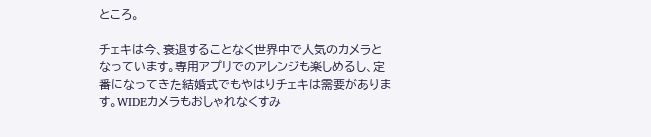ところ。

チェキは今、衰退することなく世界中で人気のカメラとなっています。専用アプリでのアレンジも楽しめるし、定番になってきた結婚式でもやはりチェキは需要があります。WIDEカメラもおしゃれなくすみ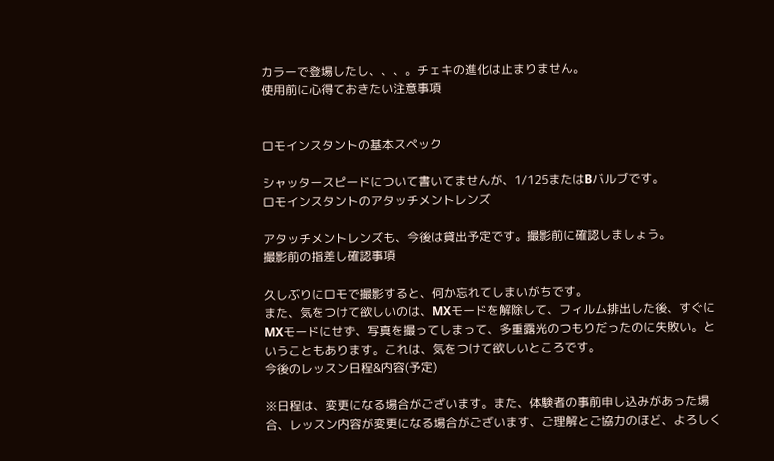カラーで登場したし、、、。チェキの進化は止まりません。
使用前に心得ておきたい注意事項


ロモインスタントの基本スペック

シャッタースピードについて書いてませんが、1/125またはBバルブです。
ロモインスタントのアタッチメントレンズ

アタッチメントレンズも、今後は貸出予定です。撮影前に確認しましょう。
撮影前の指差し確認事項

久しぶりにロモで撮影すると、何か忘れてしまいがちです。
また、気をつけて欲しいのは、MXモードを解除して、フィルム排出した後、すぐにMXモードにせず、写真を撮ってしまって、多重露光のつもりだったのに失敗い。ということもあります。これは、気をつけて欲しいところです。
今後のレッスン日程&内容(予定)

※日程は、変更になる場合がございます。また、体験者の事前申し込みがあった場合、レッスン内容が変更になる場合がございます、ご理解とご協力のほど、よろしく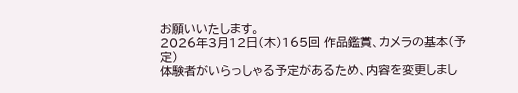お願いいたします。
2026年3月12日(木)165回 作品鑑賞、カメラの基本(予定)
体験者がいらっしゃる予定があるため、内容を変更しまし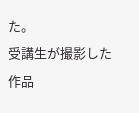た。
受講生が撮影した作品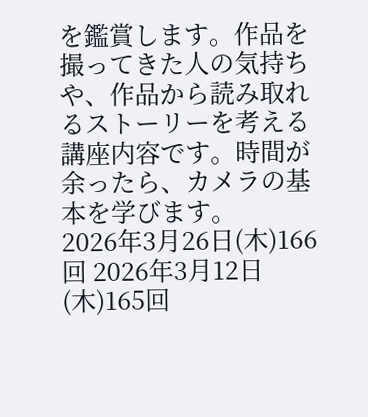を鑑賞します。作品を撮ってきた人の気持ちや、作品から読み取れるストーリーを考える講座内容です。時間が余ったら、カメラの基本を学びます。
2026年3月26日(木)166回 2026年3月12日(木)165回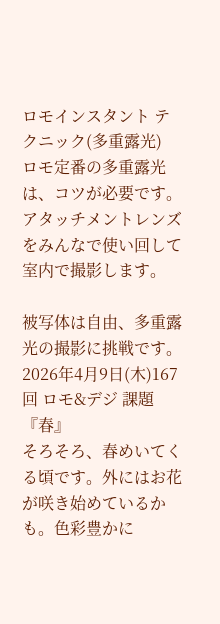ロモインスタント テクニック(多重露光)
ロモ定番の多重露光は、コツが必要です。アタッチメントレンズをみんなで使い回して室内で撮影します。

被写体は自由、多重露光の撮影に挑戦です。
2026年4月9日(木)167回 ロモ&デジ 課題 『春』
そろそろ、春めいてくる頃です。外にはお花が咲き始めているかも。色彩豊かに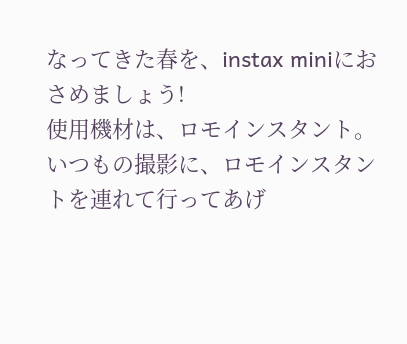なってきた春を、instax miniにおさめましょう!
使用機材は、ロモインスタント。いつもの撮影に、ロモインスタントを連れて行ってあげ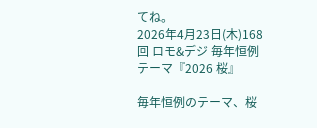てね。
2026年4月23日(木)168回 ロモ&デジ 毎年恒例テーマ『2026 桜』

毎年恒例のテーマ、桜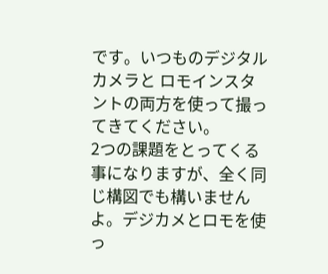です。いつものデジタル カメラと ロモインスタントの両方を使って撮ってきてください。
2つの課題をとってくる事になりますが、全く同じ構図でも構いませんよ。デジカメとロモを使っ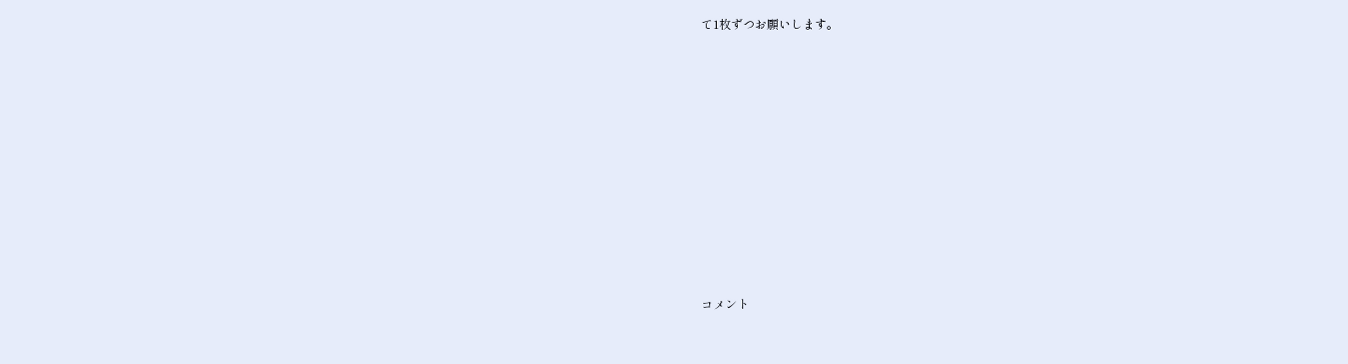て1枚ずつお願いします。











コメント